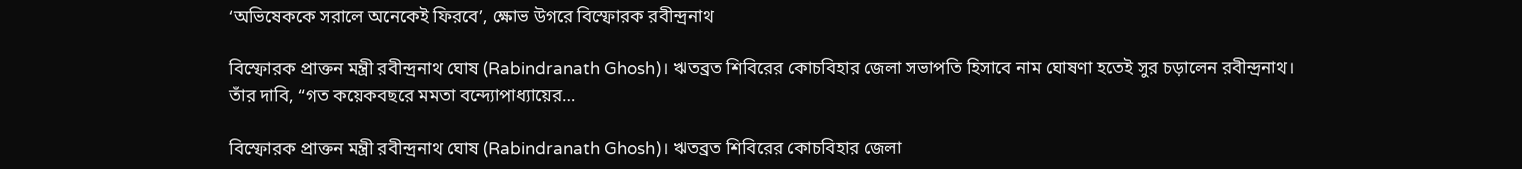‘অভিষেককে সরালে অনেকেই ফিরবে’, ক্ষোভ উগরে বিস্ফোরক রবীন্দ্রনাথ

বিস্ফোরক প্রাক্তন মন্ত্রী রবীন্দ্রনাথ ঘোষ (Rabindranath Ghosh)। ঋতব্রত শিবিরের কোচবিহার জেলা সভাপতি হিসাবে নাম ঘোষণা হতেই সুর চড়ালেন রবীন্দ্রনাথ। তাঁর দাবি, “গত কয়েকবছরে মমতা বন্দ্যোপাধ্যায়ের…

বিস্ফোরক প্রাক্তন মন্ত্রী রবীন্দ্রনাথ ঘোষ (Rabindranath Ghosh)। ঋতব্রত শিবিরের কোচবিহার জেলা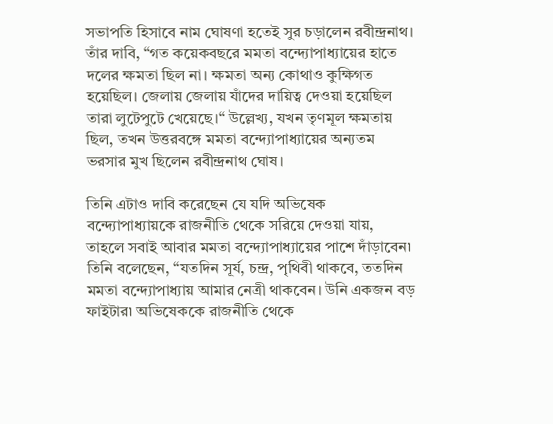সভাপতি হিসাবে নাম ঘোষণা হতেই সুর চড়ালেন রবীন্দ্রনাথ। তাঁর দাবি, “গত কয়েকবছরে মমতা বন্দ্যোপাধ্যায়ের হাতে দলের ক্ষমতা ছিল না। ক্ষমতা অন্য কোথাও কুক্ষিগত হয়েছিল। জেলায় জেলায় যাঁদের দায়িত্ব দেওয়া হয়েছিল তারা লুটেপুটে খেয়েছে।“ উল্লেখ্য, যখন তৃণমূল ক্ষমতায় ছিল, তখন উত্তরবঙ্গে মমতা বন্দ্যোপাধ্যায়ের অন্যতম ভরসার মুখ ছিলেন রবীন্দ্রনাথ ঘোষ।

তিনি এটাও দাবি করেছেন যে যদি অভিষেক বন্দ্যোপাধ্যায়কে রাজনীতি থেকে সরিয়ে দেওয়া যায়, তাহলে সবাই আবার মমতা বন্দ্যোপাধ্যায়ের পাশে দাঁড়াবেন৷ তিনি বলেছেন, “যতদিন সূর্য, চন্দ্র, পৃথিবী থাকবে, ততদিন মমতা বন্দ্যোপাধ্যায় আমার নেত্রী থাকবেন। উনি একজন বড় ফাইটার৷ অভিষেককে রাজনীতি থেকে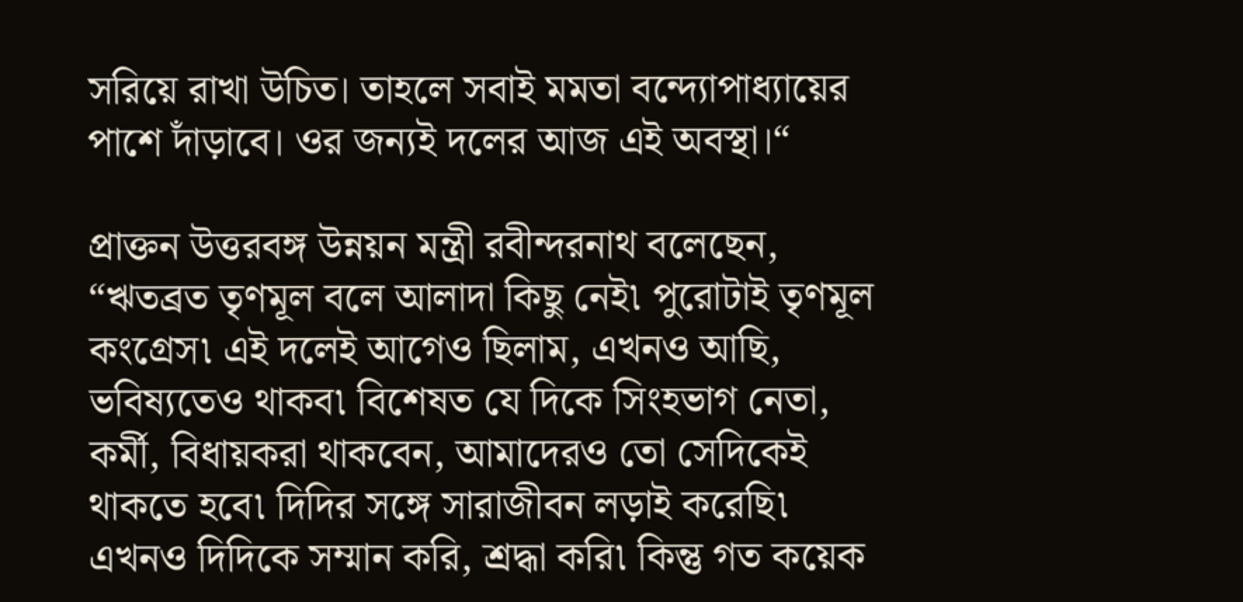সরিয়ে রাখা উচিত। তাহলে সবাই মমতা বন্দ্যোপাধ্যায়ের পাশে দাঁড়াবে। ওর জন্যই দলের আজ এই অবস্থা।“

প্রাক্তন উত্তরবঙ্গ উন্নয়ন মন্ত্রী রবীন্দরনাথ বলেছেন, “ঋতব্রত তৃণমূল বলে আলাদা কিছু নেই৷ পুরোটাই তৃণমূল কংগ্রেস৷ এই দলেই আগেও ছিলাম, এখনও আছি, ভবিষ্যতেও থাকব৷ বিশেষত যে দিকে সিংহভাগ নেতা, কর্মী, বিধায়করা থাকবেন, আমাদেরও তো সেদিকেই থাকতে হবে৷ দিদির সঙ্গে সারাজীবন লড়াই করেছি৷ এখনও দিদিকে সম্মান করি, শ্রদ্ধা করি৷ কিন্তু গত কয়েক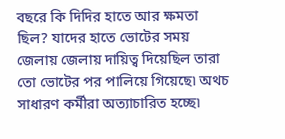বছরে কি দিদির হাতে আর ক্ষমতা ছিল? যাদের হাতে ভোটের সময় জেলায় জেলায় দায়িত্ব দিয়েছিল তারা তো ভোটের পর পালিয়ে গিয়েছে৷ অথচ সাধারণ কর্মীরা অত্যাচারিত হচ্ছে৷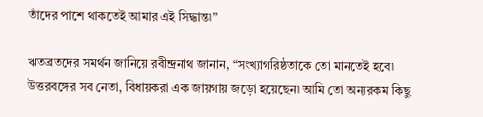তাঁদের পাশে থাকতেই আমার এই সিদ্ধান্ত৷”

ঋতব্রতদের সমর্থন জানিয়ে রবীন্দ্রনাথ জানান, “সংখ্যাগরিষ্ঠতাকে তো মানতেই হবে৷ উত্তরবঙ্গের সব নেতা, বিধায়করা এক জায়গায় জড়ো হয়েছেন৷ আমি তো অন্যরকম কিছু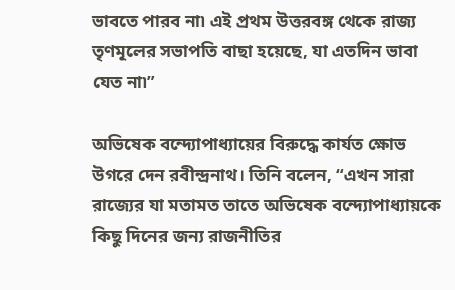ভাবতে পারব না৷ এই প্রথম উত্তরবঙ্গ থেকে রাজ্য তৃণমূলের সভাপতি বাছা হয়েছে, যা এতদিন ভাবা যেত না৷”

অভিষেক বন্দ্যোপাধ্যায়ের বিরুদ্ধে কার্যত ক্ষোভ উগরে দেন রবীন্দ্রনাথ। তিনি বলেন, “এখন সারা রাজ্যের যা মতামত তাতে অভিষেক বন্দ্যোপাধ্যায়কে কিছু দিনের জন্য রাজনীতির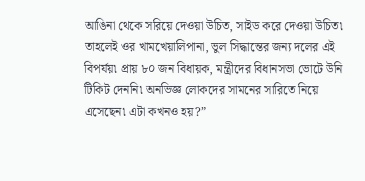আঙিনা থেকে সরিয়ে দেওয়া উচিত, সাইড করে দেওয়া উচিত৷ তাহলেই ওর খামখেয়ালিপানা, ভুল সিদ্ধান্তের জন্য দলের এই বিপর্যয়৷ প্রায় ৮০ জন বিধায়ক, মন্ত্রীদের বিধানসভা ভোটে উনি টিকিট দেননি৷ অনভিজ্ঞ লোকদের সামনের সারিতে নিয়ে এসেছেন৷ এটা কখনও হয়?”